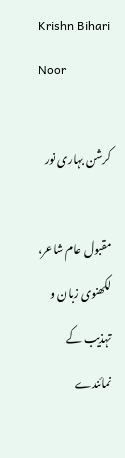Krishn Bihari Noor

کرشن بہاری نور

مقبول عام شاعر، لکھنوی زبان و تہذیب کے نمائندے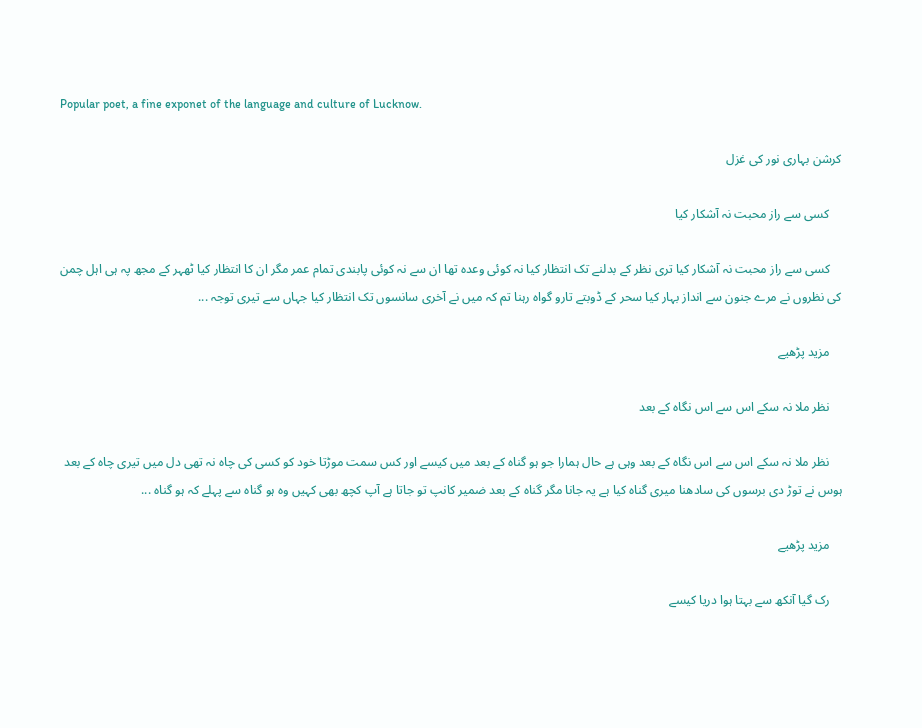Popular poet, a fine exponet of the language and culture of Lucknow.

کرشن بہاری نور کی غزل

    کسی سے راز محبت نہ آشکار کیا

    کسی سے راز محبت نہ آشکار کیا تری نظر کے بدلنے تک انتظار کیا نہ کوئی وعدہ تھا ان سے نہ کوئی پابندی تمام عمر مگر ان کا انتظار کیا ٹھہر کے مجھ پہ ہی اہل چمن کی نظروں نے مرے جنون سے انداز بہار کیا سحر کے ڈوبتے تارو گواہ رہنا تم کہ میں نے آخری سانسوں تک انتظار کیا جہاں سے تیری توجہ ...

    مزید پڑھیے

    نظر ملا نہ سکے اس سے اس نگاہ کے بعد

    نظر ملا نہ سکے اس سے اس نگاہ کے بعد وہی ہے حال ہمارا جو ہو گناہ کے بعد میں کیسے اور کس سمت موڑتا خود کو کسی کی چاہ نہ تھی دل میں تیری چاہ کے بعد ہوس نے توڑ دی برسوں کی سادھنا میری گناہ کیا ہے یہ جانا مگر گناہ کے بعد ضمیر کانپ تو جاتا ہے آپ کچھ بھی کہیں وہ ہو گناہ سے پہلے کہ ہو گناہ ...

    مزید پڑھیے

    رک گیا آنکھ سے بہتا ہوا دریا کیسے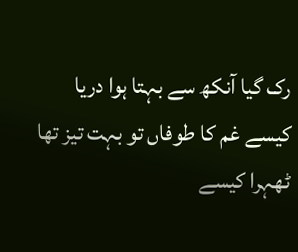رک گیا آنکھ سے بہتا ہوا دریا کیسے غم کا طوفاں تو بہت تیز تھا ٹھہرا کیسے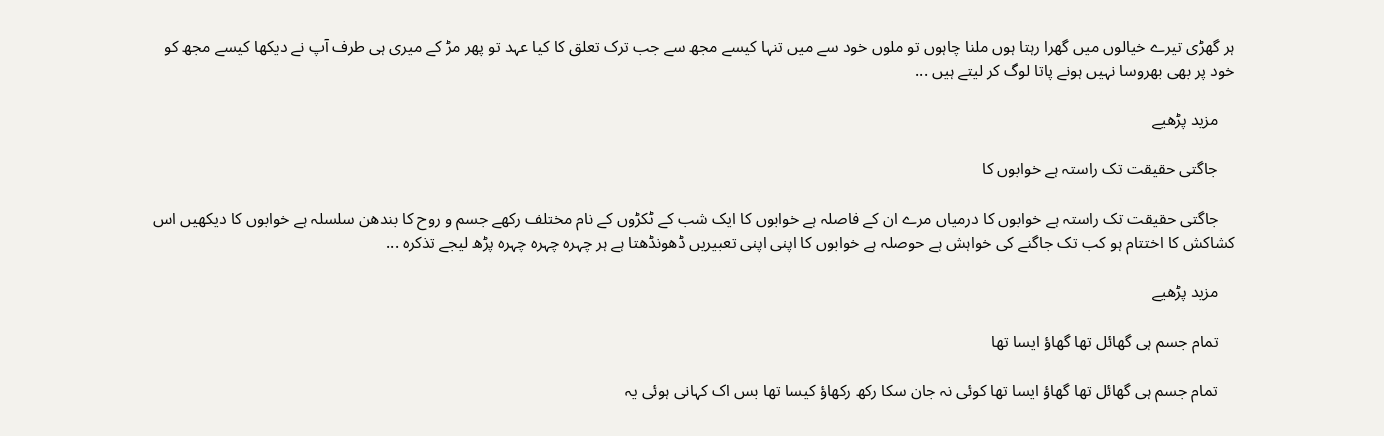ہر گھڑی تیرے خیالوں میں گھرا رہتا ہوں ملنا چاہوں تو ملوں خود سے میں تنہا کیسے مجھ سے جب ترک تعلق کا کیا عہد تو پھر مڑ کے میری ہی طرف آپ نے دیکھا کیسے مجھ کو خود پر بھی بھروسا نہیں ہونے پاتا لوگ کر لیتے ہیں ...

    مزید پڑھیے

    جاگتی حقیقت تک راستہ ہے خوابوں کا

    جاگتی حقیقت تک راستہ ہے خوابوں کا درمیاں مرے ان کے فاصلہ ہے خوابوں کا ایک شب کے ٹکڑوں کے نام مختلف رکھے جسم و روح کا بندھن سلسلہ ہے خوابوں کا دیکھیں اس کشاکش کا اختتام ہو کب تک جاگنے کی خواہش ہے حوصلہ ہے خوابوں کا اپنی اپنی تعبیریں ڈھونڈھتا ہے ہر چہرہ چہرہ چہرہ پڑھ لیجے تذکرہ ...

    مزید پڑھیے

    تمام جسم ہی گھائل تھا گھاؤ ایسا تھا

    تمام جسم ہی گھائل تھا گھاؤ ایسا تھا کوئی نہ جان سکا رکھ رکھاؤ کیسا تھا بس اک کہانی ہوئی یہ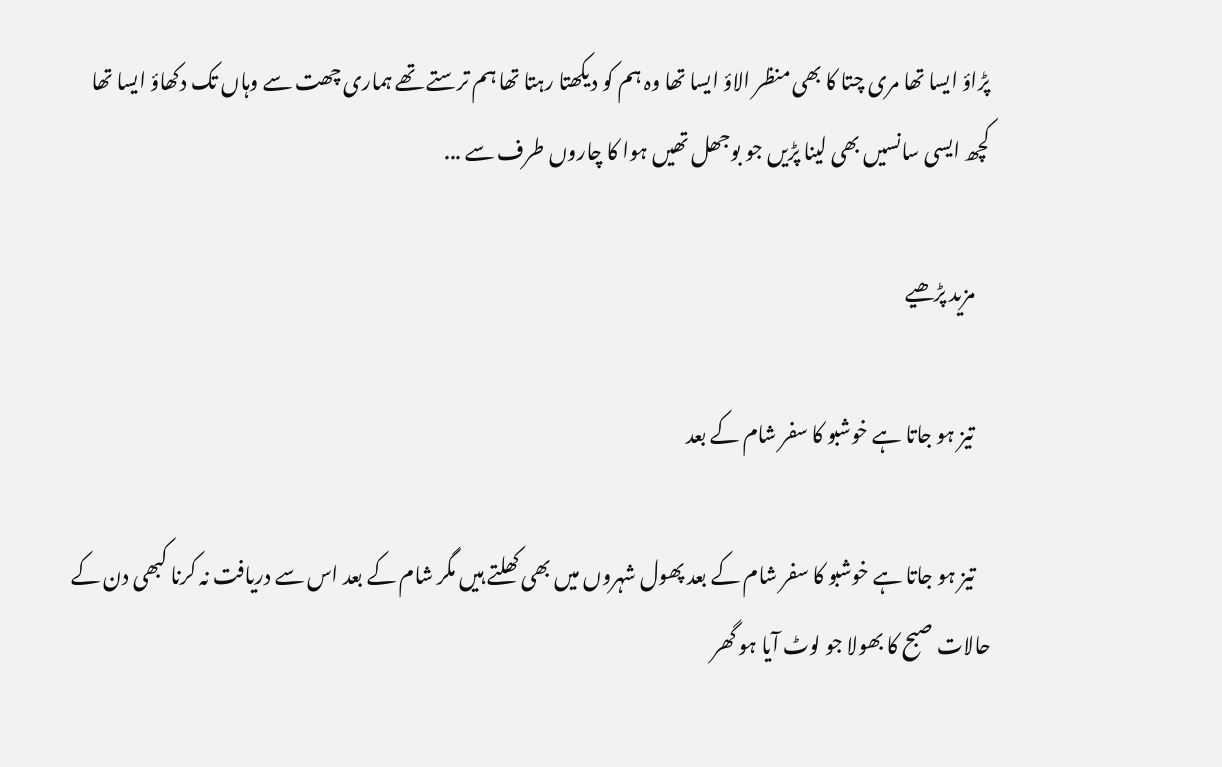پڑاؤ ایسا تھا مری چتا کا بھی منظر الاؤ ایسا تھا وہ ہم کو دیکھتا رہتا تھا ہم ترستے تھے ہماری چھت سے وہاں تک دکھاؤ ایسا تھا کچھ ایسی سانسیں بھی لینا پڑیں جو بوجھل تھیں ہوا کا چاروں طرف سے ...

    مزید پڑھیے

    تیز ہو جاتا ہے خوشبو کا سفر شام کے بعد

    تیز ہو جاتا ہے خوشبو کا سفر شام کے بعد پھول شہروں میں بھی کھلتے ہیں مگر شام کے بعد اس سے دریافت نہ کرنا کبھی دن کے حالات صبح کا بھولا جو لوٹ آیا ہو گھر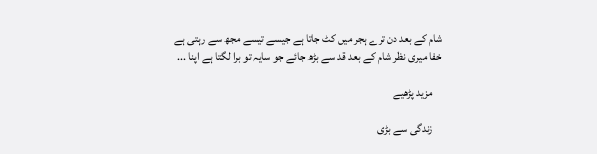شام کے بعد دن ترے ہجر میں کٹ جاتا ہے جیسے تیسے مجھ سے رہتی ہے خفا میری نظر شام کے بعد قد سے بڑھ جائے جو سایہ تو برا لگتا ہے اپنا ...

    مزید پڑھیے

    زندگی سے بڑی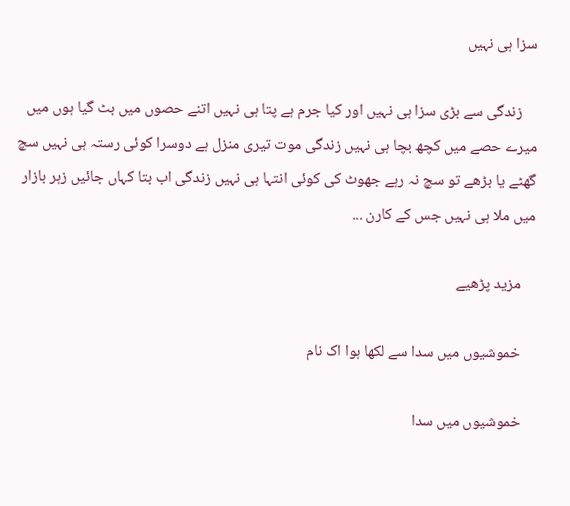سزا ہی نہیں

    زندگی سے بڑی سزا ہی نہیں اور کیا جرم ہے پتا ہی نہیں اتنے حصوں میں بٹ گیا ہوں میں میرے حصے میں کچھ بچا ہی نہیں زندگی موت تیری منزل ہے دوسرا کوئی رستہ ہی نہیں سچ گھٹے یا بڑھے تو سچ نہ رہے جھوٹ کی کوئی انتہا ہی نہیں زندگی اب بتا کہاں جائیں زہر بازار میں ملا ہی نہیں جس کے کارن ...

    مزید پڑھیے

    خموشیوں میں سدا سے لکھا ہوا اک نام

    خموشیوں میں سدا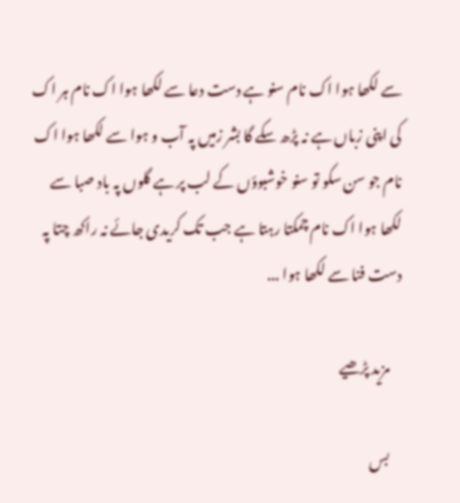سے لکھا ہوا اک نام سنو ہے دست دعا سے لکھا ہوا اک نام ہر اک کی اپنی زباں ہے نہ پڑھ سکے گا بشر زمیں پہ آب و ہوا سے لکھا ہوا اک نام جو سن سکو تو سنو خوشبوؤں کے لب پر ہے گلوں پہ باد صبا سے لکھا ہوا اک نام چمکتا رہتا ہے جب تک کریدی جائے نہ راکھ چتا پہ دست فنا سے لکھا ہوا ...

    مزید پڑھیے

    بس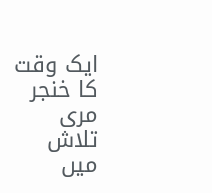ایک وقت کا خنجر مری تلاش میں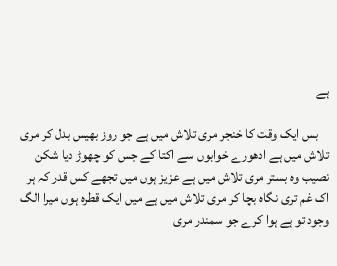ہے

    بس ایک وقت کا خنجر مری تلاش میں ہے جو روز بھیس بدل کر مری تلاش میں ہے ادھورے خوابوں سے اکتا کے جس کو چھوڑ دیا شکن نصیب وہ بستر مری تلاش میں ہے عزیز ہوں میں تجھے کس قدر کہ ہر اک غم تری نگاہ بچا کر مری تلاش میں ہے میں ایک قطرہ ہوں میرا الگ وجود تو ہے ہوا کرے جو سمندر مری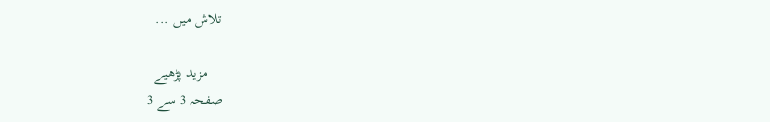تلاش میں ...

    مزید پڑھیے
صفحہ 3 سے 3